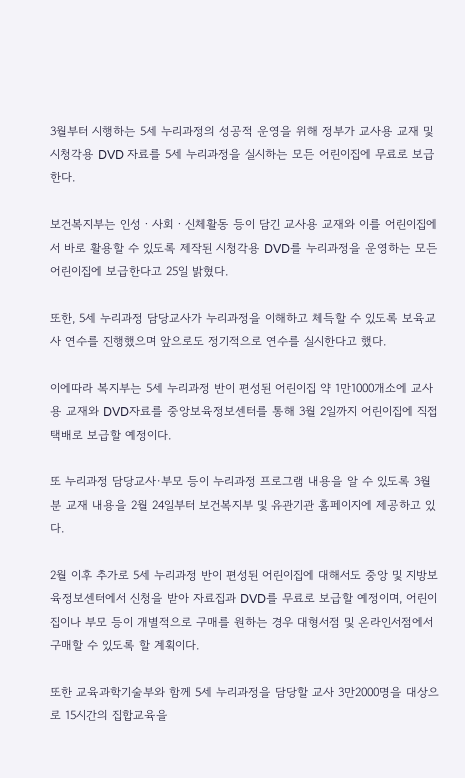3월부터 시행하는 5세 누리과정의 성공적 운영을 위해 정부가 교사용 교재 및 시청각용 DVD 자료를 5세 누리과정을 실시하는 모든 어린이집에 무료로 보급한다.

보건복지부는 인성ㆍ사회ㆍ신체활동 등이 담긴 교사용 교재와 이를 어린이집에서 바로 활용할 수 있도록 제작된 시청각용 DVD를 누리과정을 운영하는 모든 어린이집에 보급한다고 25일 밝혔다.

또한, 5세 누리과정 담당교사가 누리과정을 이해하고 체득할 수 있도록 보육교사 연수를 진행했으며 앞으로도 정기적으로 연수를 실시한다고 했다.

이에따라 복지부는 5세 누리과정 반이 편성된 어린이집 약 1만1000개소에 교사용 교재와 DVD자료를 중앙보육정보센터를 통해 3월 2일까지 어린이집에 직접 택배로 보급할 예정이다.

또 누리과정 담당교사·부모 등이 누리과정 프로그램 내용을 알 수 있도록 3월분 교재 내용을 2월 24일부터 보건복지부 및 유관기관 홈페이지에 제공하고 있다.

2월 이후 추가로 5세 누리과정 반이 편성된 어린이집에 대해서도 중앙 및 지방보육정보센터에서 신청을 받아 자료집과 DVD를 무료로 보급할 예정이며, 어린이집이나 부모 등이 개별적으로 구매를 원하는 경우 대형서점 및 온라인서점에서 구매할 수 있도록 할 계획이다.

또한 교육과학기술부와 함께 5세 누리과정을 담당할 교사 3만2000명을 대상으로 15시간의 집합교육을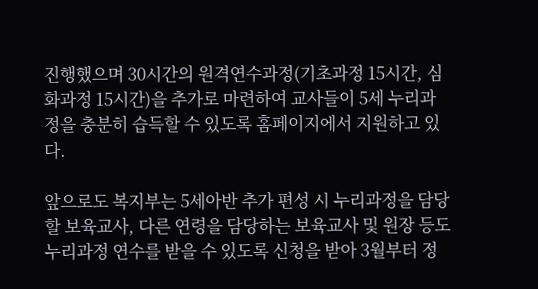진행했으며 30시간의 원격연수과정(기초과정 15시간, 심화과정 15시간)을 추가로 마련하여 교사들이 5세 누리과정을 충분히 습득할 수 있도록 홈페이지에서 지원하고 있다.

앞으로도 복지부는 5세아반 추가 편성 시 누리과정을 담당할 보육교사, 다른 연령을 담당하는 보육교사 및 원장 등도 누리과정 연수를 받을 수 있도록 신청을 받아 3월부터 정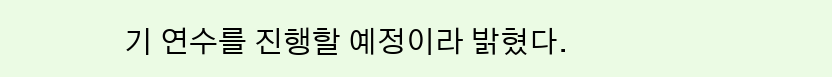기 연수를 진행할 예정이라 밝혔다.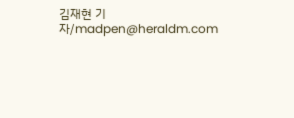김재현 기자/madpen@heraldm.com